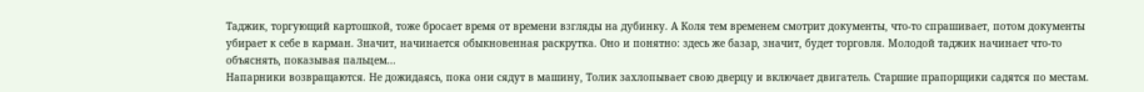Таджик, торгующий картошкой, тоже бросает время от времени взгляды на дубинку. А Коля тем временем смотрит документы, что-то спрашивает, потом документы убирает к себе в карман. Значит, начинается обыкновенная раскрутка. Оно и понятно: здесь же базар, значит, будет торговля. Молодой таджик начинает что-то объяснять, показывая пальцем...
Напарники возвращаются. Не дожидаясь, пока они сядут в машину, Толик захлопывает свою дверцу и включает двигатель. Старшие прапорщики садятся по местам.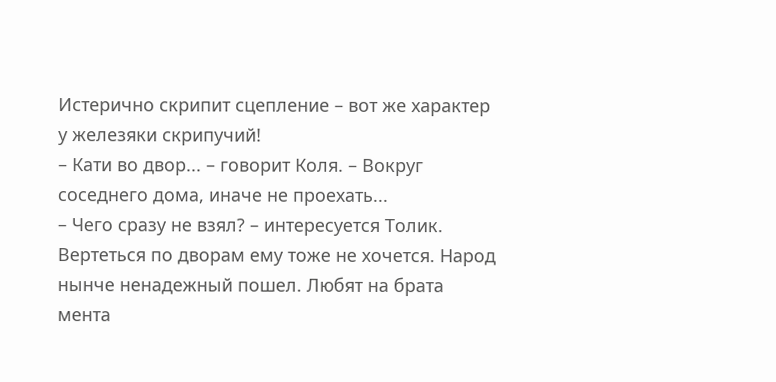Истерично скрипит сцепление – вот же характер у железяки скрипучий!
– Кати во двор... – говорит Коля. – Вокруг соседнего дома, иначе не проехать...
– Чего сразу не взял? – интересуется Толик.
Вертеться по дворам ему тоже не хочется. Народ нынче ненадежный пошел. Любят на брата мента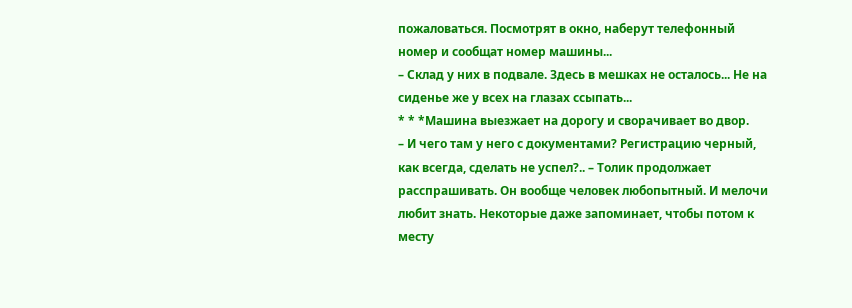пожаловаться. Посмотрят в окно, наберут телефонный номер и сообщат номер машины...
– Склад у них в подвале. Здесь в мешках не осталось... Не на сиденье же у всех на глазах ссыпать...
* * *Машина выезжает на дорогу и сворачивает во двор.
– И чего там у него с документами? Регистрацию черный, как всегда, сделать не успел?.. – Толик продолжает расспрашивать. Он вообще человек любопытный. И мелочи любит знать. Некоторые даже запоминает, чтобы потом к месту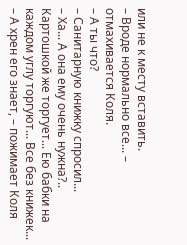или не к месту вставить.
– Вроде нормально все... – отмахивается Коля.
– А ты что?
– Санитарную книжку спросил...
– Ха... А она ему очень нужна?.. Картошкой же торгует... Ею бабки на каждом углу торгуют... Все без книжек...
– А хрен его знает, – пожимает Коля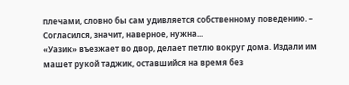плечами, словно бы сам удивляется собственному поведению. – Согласился, значит, наверное, нужна...
«Уазик» въезжает во двор, делает петлю вокруг дома. Издали им машет рукой таджик, оставшийся на время без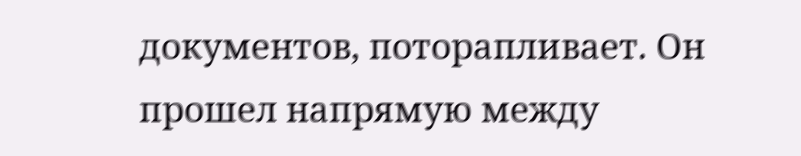документов, поторапливает. Он прошел напрямую между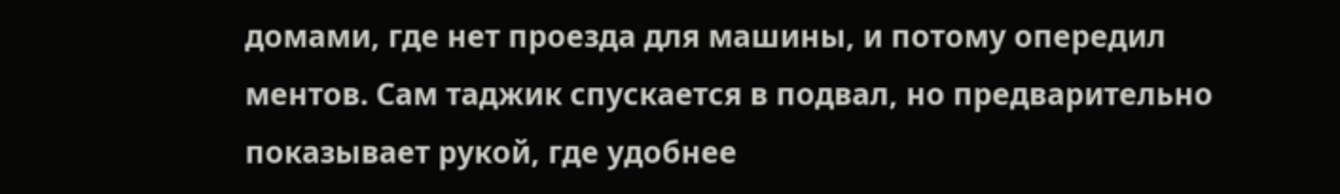домами, где нет проезда для машины, и потому опередил ментов. Сам таджик спускается в подвал, но предварительно показывает рукой, где удобнее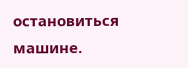остановиться машине.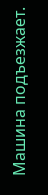Машина подъезжает.